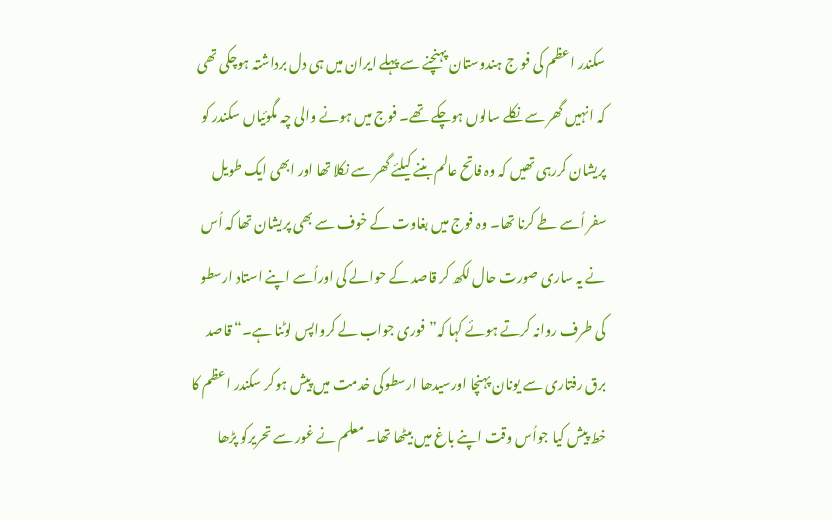سکندر اعظم کی فو ج ہندوستان پہنچنے سے پہلے ایران میں ہی دل برداشتہ ہوچکی تھی کہ انہیں گھر سے نکلے سالوں ہوچکے تھے۔ فوج میں ہونے والی چہ مگوئیاں سکندر کو پریشان کررہی تھیں کہ وہ فاتح عالم بننے کیلئے گھر سے نکلا تھا اور ابھی ایک طویل سفر اُسے طے کرنا تھا۔ وہ فوج میں بغاوت کے خوف سے بھی پریشان تھا کہ اُس نے یہ ساری صورت حال لکھ کر قاصد کے حوالے کی اوراُسے اپنے استاد ارسطو کی طرف روانہ کرتے ہوئے کہا کہ”فوری جواب لے کرواپس لوٹنا ہے۔“ قاصد برق رفتاری سے یونان پہنچا اورسیدھا ارسطوکی خدمت میں پیش ہوکر سکندر اعظم کا خط پیش کیا جواُس وقت اپنے باغ میں بیٹھا تھا۔ معلم نے غور سے تحریرکو پڑھا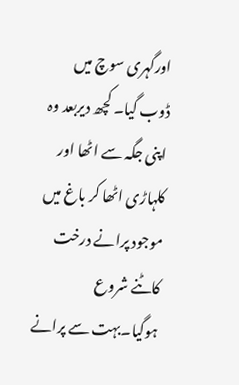اورگہری سوچ میں ڈوب گیا۔ کچھ دیربعد وہ اپنی جگہ سے اٹھا اور کلہاڑی اٹھا کر باغ میں موجود پرانے درخت کاٹنے شروع ہوگیا۔بہت سے پرانے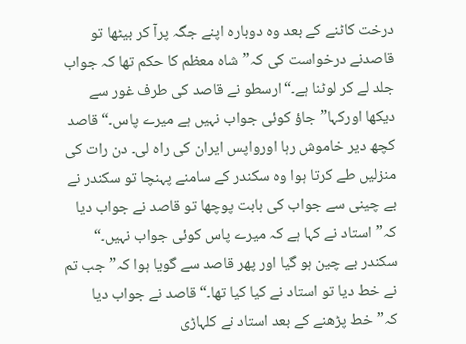درخت کاٹنے کے بعد وہ دوبارہ اپنے جگہ پرآ کر بیٹھا تو قاصدنے درخواست کی کہ”شاہ معظم کا حکم تھا کہ جواب جلد لے کر لوٹنا ہے۔“ارسطو نے قاصد کی طرف غور سے دیکھا اورکہا”جاؤ کوئی جواب نہیں ہے میرے پاس۔“ قاصد کچھ دیر خاموش رہا اورواپس ایران کی راہ لی۔ دن رات کی منزلیں طے کرتا ہوا وہ سکندر کے سامنے پہنچا تو سکندر نے بے چینی سے جواب کی بابت پوچھا تو قاصد نے جواب دیا کہ”استاد نے کہا ہے کہ میرے پاس کوئی جواب نہیں۔“ سکندر بے چین ہو گیا اور پھر قاصد سے گویا ہوا کہ”جب تم نے خط دیا تو استاد نے کیا کیا تھا۔“ قاصد نے جواب دیا کہ”خط پڑھنے کے بعد استاد نے کلہاڑی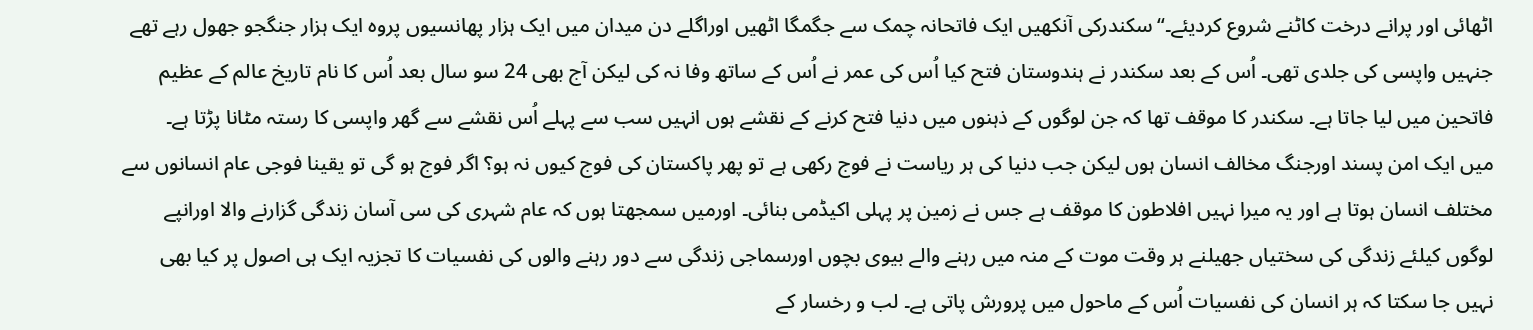اٹھائی اور پرانے درخت کاٹنے شروع کردیئے۔“سکندرکی آنکھیں ایک فاتحانہ چمک سے جگمگا اٹھیں اوراگلے دن میدان میں ایک ہزار پھانسیوں پروہ ایک ہزار جنگجو جھول رہے تھے جنہیں واپسی کی جلدی تھی۔ اُس کے بعد سکندر نے ہندوستان فتح کیا اُس کی عمر نے اُس کے ساتھ وفا نہ کی لیکن آج بھی 24 سو سال بعد اُس کا نام تاریخ عالم کے عظیم فاتحین میں لیا جاتا ہے۔ سکندر کا موقف تھا کہ جن لوگوں کے ذہنوں میں دنیا فتح کرنے کے نقشے ہوں انہیں سب سے پہلے اُس نقشے سے گھر واپسی کا رستہ مٹانا پڑتا ہے۔
میں ایک امن پسند اورجنگ مخالف انسان ہوں لیکن جب دنیا کی ہر ریاست نے فوج رکھی ہے تو پھر پاکستان کی فوج کیوں نہ ہو؟ اگر فوج ہو گی تو یقینا فوجی عام انسانوں سے مختلف انسان ہوتا ہے اور یہ میرا نہیں افلاطون کا موقف ہے جس نے زمین پر پہلی اکیڈمی بنائی۔ اورمیں سمجھتا ہوں کہ عام شہری کی سی آسان زندگی گزارنے والا اورانپے لوگوں کیلئے زندگی کی سختیاں جھیلنے ہر وقت موت کے منہ میں رہنے والے بیوی بچوں اورسماجی زندگی سے دور رہنے والوں کی نفسیات کا تجزیہ ایک ہی اصول پر کیا بھی نہیں جا سکتا کہ ہر انسان کی نفسیات اُس کے ماحول میں پرورش پاتی ہے۔ لب و رخسار کے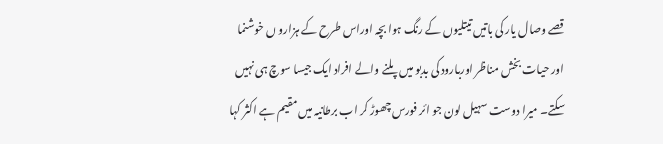قصے وصال یار کی باتیں تیتلیوں کے رنگ ہوا بچہ اوراس طرح کے ہزارو ں خوشنما اور حیات بخش مناظر اوربارود کی بدبو میں پلنے والے افراد ایک جیسا سوچ ہی نہیں سکتے۔ میرا دوست سہیل لون جو ائر فورس چھوڑ کر اب برطانیہ میں مقیم ہے اکثر کہا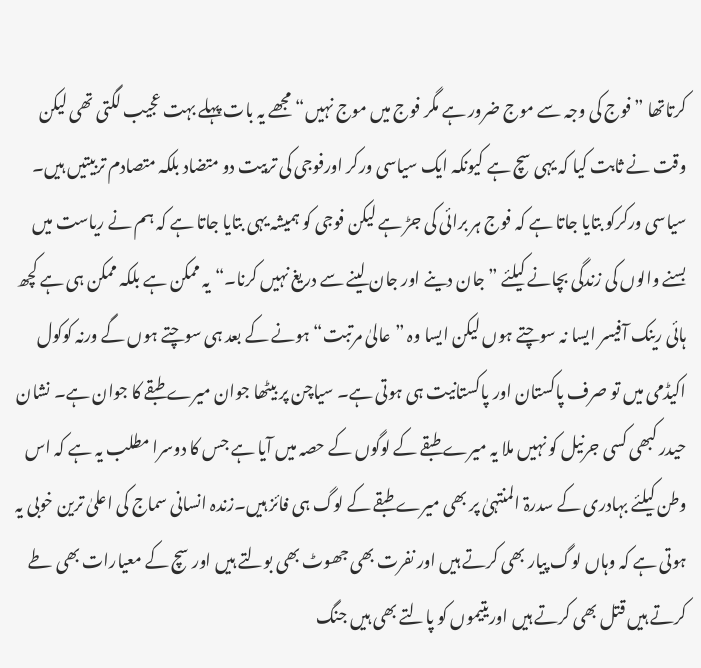کرتاتھا ”فوج کی وجہ سے موج ضرور ہے مگر فوج میں موج نہیں“ مجھے یہ بات پہلے بہت عجیب لگتی تھی لیکن وقت نے ثابت کیا کہ یہی سچ ہے کیونکہ ایک سیاسی ورکر اورفوجی کی تربیت دو متضاد بلکہ متصادم تربیتیں ہیں۔ سیاسی ورکرکو بتایا جاتا ہے کہ فوج ہر برائی کی جڑ ہے لیکن فوجی کو ہمیشہ یہی بتایا جاتا ہے کہ ہم نے ریاست میں بسنے والوں کی زندگی بچانے کیلئے ”جان دینے اور جان لینے سے دریغ نہیں کرنا۔“یہ ممکن ہے بلکہ ممکن ہی ہے کچھ ہائی رینک آفیسر ایسا نہ سوچتے ہوں لیکن ایسا وہ ”عالیٰ مرتبت“ہونے کے بعد ہی سوچتے ہوں گے ورنہ کوکول اکیڈمی میں تو صرف پاکستان اور پاکستانیت ہی ہوتی ہے۔ سیاچن پر بیٹھا جوان میرے طبقے کا جوان ہے۔ نشان حیدر کبھی کسی جرنیل کو نہیں ملا یہ میرے طبقے کے لوگوں کے حصہ میں آیا ہے جس کا دوسرا مطلب یہ ہے کہ اس وطن کیلئے بہادری کے سدرۃ المنتہیٰ پر بھی میرے طبقے کے لوگ ہی فائز ہیں۔زندہ انسانی سماج کی اعلیٰ ترین خوبی یہ ہوتی ہے کہ وہاں لوگ پیار بھی کرتے ہیں اور نفرت بھی جھوٹ بھی بولتے ہیں اور سچ کے معیارات بھی طے کرتے ہیں قتل بھی کرتے ہیں اوریتیموں کو پالتے بھی ہیں جنگ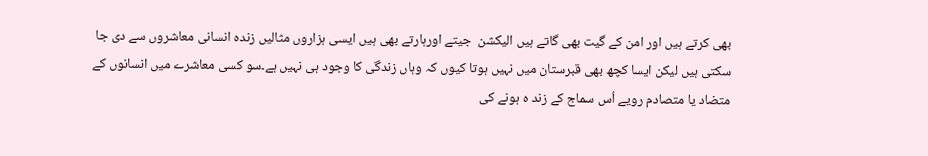بھی کرتے ہیں اور امن کے گیت بھی گاتے ہیں الیکشن  جیتے اورہارتے بھی ہیں ایسی ہزاروں مثالیں زندہ انسانی معاشروں سے دی جا سکتی ہیں لیکن ایسا کچھ بھی قبرستان میں نہیں ہوتا کیوں کہ وہاں زندگی کا وجود ہی نہیں ہے۔سو کسی معاشرے میں انسانوں کے متضاد یا متصادم رویے اُس سماج کے زند ہ ہونے کی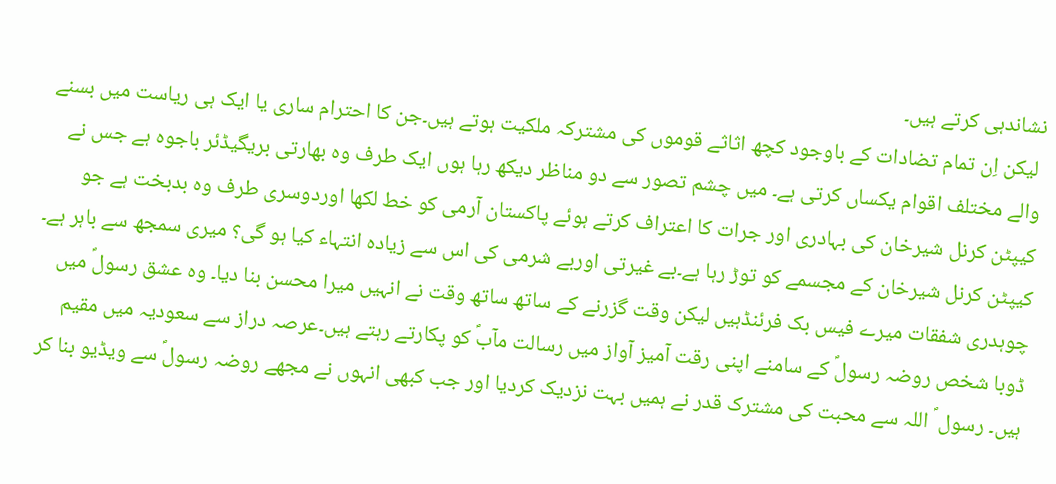نشاندہی کرتے ہیں۔
 لیکن اِن تمام تضادات کے باوجود کچھ اثاثے قوموں کی مشترکہ ملکیت ہوتے ہیں۔جن کا احترام ساری یا ایک ہی ریاست میں بسنے والے مختلف اقوام یکساں کرتی ہے۔ میں چشم تصور سے دو مناظر دیکھ رہا ہوں ایک طرف وہ بھارتی بریگیڈئر باجوہ ہے جس نے کیپٹن کرنل شیرخان کی بہادری اور جرات کا اعتراف کرتے ہوئے پاکستان آرمی کو خط لکھا اوردوسری طرف وہ بدبخت ہے جو کیپٹن کرنل شیرخان کے مجسمے کو توڑ رہا ہے۔بے غیرتی اوربے شرمی کی اس سے زیادہ انتہاء کیا ہو گی؟ میری سمجھ سے باہر ہے۔ چوہدری شفقات میرے فیس بک فرئنڈہیں لیکن وقت گزرنے کے ساتھ ساتھ وقت نے انہیں میرا محسن بنا دیا۔ وہ عشق رسولؐ میں ڈوبا شخص روضہ رسولؐ کے سامنے اپنی رقت آمیز آواز میں رسالت مآبؐ کو پکارتے رہتے ہیں۔عرصہ دراز سے سعودیہ میں مقیم ہیں۔ رسول ؐ اللہ سے محبت کی مشترک قدر نے ہمیں بہت نزدیک کردیا اور جب کبھی انہوں نے مجھے روضہ رسولؐ سے ویڈیو بنا کر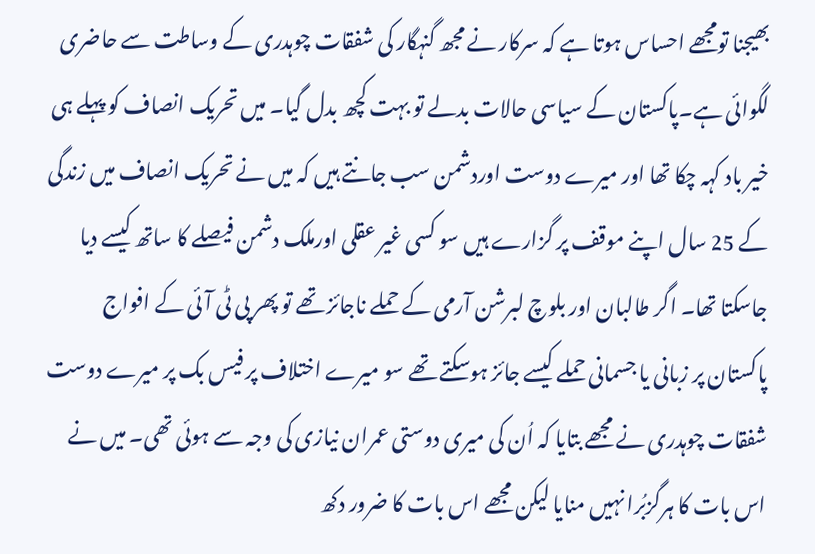بھیجنا تومجھے احساس ہوتا ہے کہ سرکار نے مجھ گنہگار کی شفقات چوہدری کے وساطت سے حاضری لگوائی ہے۔پاکستان کے سیاسی حالات بدلے تو بہت کچھ بدل گیا۔ میں تحریک انصاف کو پہلے ہی خیر باد کہہ چکا تھا اور میرے دوست اوردشمن سب جانتے ہیں کہ میں نے تحریک انصاف میں زندگی کے 25 سال اپنے موقف پر گزارے ہیں سو کسی غیر عقلی اورملک دشمن فیصلے کا ساتھ کیسے دیا جاسکتا تھا۔ اگر طالبان اور بلوچ لبرشن آرمی کے حملے ناجائز تھے تو پھر پی ٹی آئی کے افواج پاکستان پر زبانی یا جسمانی حملے کیسے جائز ہوسکتے تھے سو میرے اختلاف پر فیس بک پر میرے دوست شفقات چوہدری نے مجھے بتایا کہ اُن کی میری دوستی عمران نیازی کی وجہ سے ہوئی تھی۔ میں نے اس بات کا ہرگزبُرا نہیں منایا لیکن مجھے اس بات کا ضرور دکھ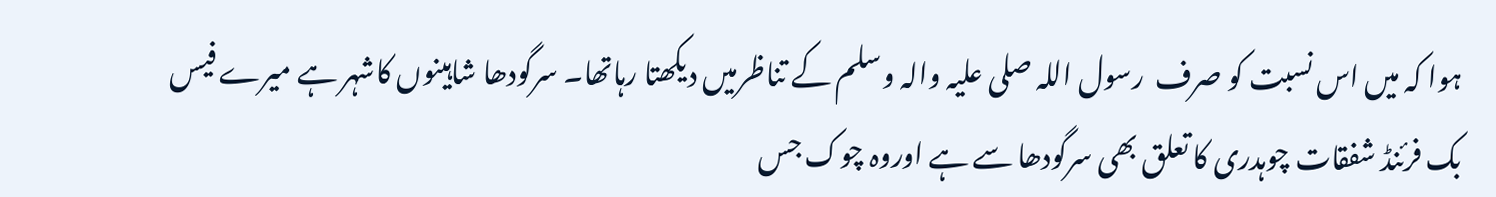ہوا کہ میں اس نسبت کو صرف  رسول اللہ صلی علیہ والہ وسلم کے تناظرمیں دیکھتا رہاتھا۔ سرگودھا شاہینوں کاشہر ہے میرے فیس بک فرئنڈ شفقات چوہدری کا تعلق بھی سرگودھا سے ہے اوروہ چوک جس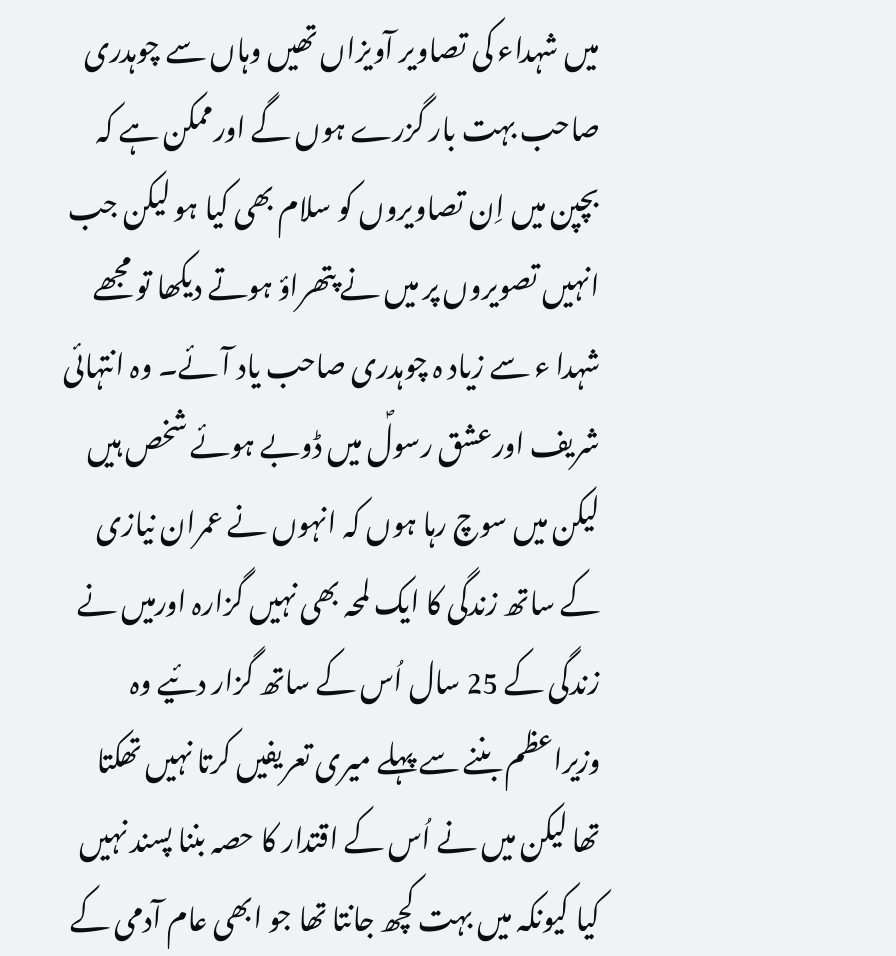میں شہداء کی تصاویر آویزاں تھیں وہاں سے چوہدری صاحب بہت بار گزرے ہوں گے اورممکن ہے کہ بچپن میں اِن تصاویروں کو سلام بھی کیا ہو لیکن جب انہیں تصویروں پر میں نے پتھراؤ ہوتے دیکھا تو مجھے شہدا ء سے زیاد ہ چوہدری صاحب یاد آئے۔ وہ انتہائی شریف اورعشق رسولؐ میں ڈوبے ہوئے شخص ہیں لیکن میں سوچ رہا ہوں کہ انہوں نے عمران نیازی کے ساتھ زندگی کا ایک لمحہ بھی نہیں گزارہ اورمیں نے زندگی کے 25 سال اُس کے ساتھ گزار دئیے وہ وزیراعظم بننے سے پہلے میری تعریفیں کرتا نہیں تھکتا تھا لیکن میں نے اُس کے اقتدار کا حصہ بننا پسند نہیں کیا کیونکہ میں بہت کچھ جانتا تھا جو ابھی عام آدمی کے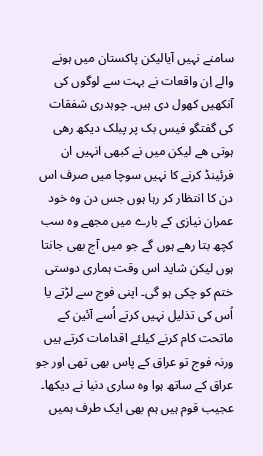سامنے نہیں آیالیکن پاکستان میں ہونے والے اِن واقعات نے بہت سے لوگوں کی آنکھیں کھول دی ہیں۔ چوہدری شفقات کی گفتگو فیس بک پر پبلک دیکھ رھی ہوتی ھے لیکن میں نے کبھی انہیں ان فرئینڈ کرنے کا نہیں سوچا میں صرف اس دن کا انتظار کر رہا ہوں جس دن وہ خود عمران نیازی کے بارے میں مجھے وہ سب کچھ بتا رھے ہوں گے جو میں آج بھی جانتا ہوں لیکن شاید اس وقت ہماری دوستی ختم کو چکی ہو گی۔ اپنی فوج سے لڑتے یا اُس کی تذلیل نہیں کرتے اُسے آئین کے ماتحت کام کرنے کیلئے اقدامات کرتے ہیں ورنہ فوج تو عراق کے پاس بھی تھی اور جو عراق کے ساتھ ہوا وہ ساری دنیا نے دیکھا۔ عجیب قوم ہیں ہم بھی ایک طرف ہمیں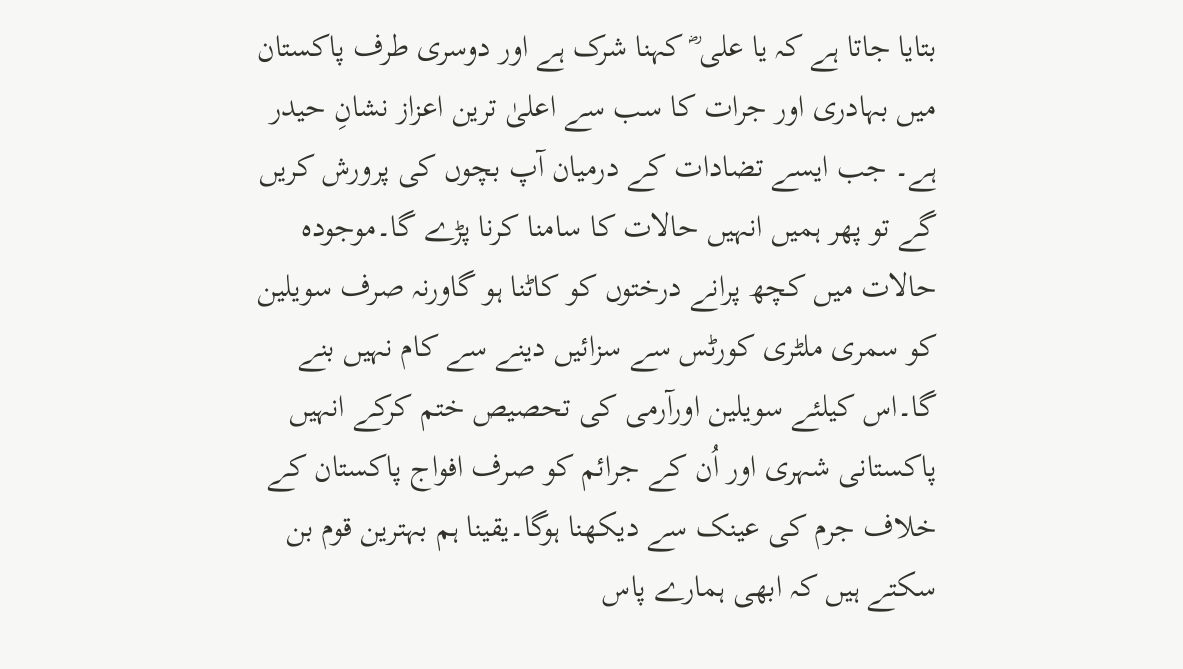بتایا جاتا ہے کہ یا علی ؓ کہنا شرک ہے اور دوسری طرف پاکستان میں بہادری اور جرات کا سب سے اعلیٰ ترین اعزاز نشانِ حیدر ہے۔ جب ایسے تضادات کے درمیان آپ بچوں کی پرورش کریں گے تو پھر ہمیں انہیں حالات کا سامنا کرنا پڑے گا۔موجودہ حالات میں کچھ پرانے درختوں کو کاٹنا ہو گاورنہ صرف سویلین کو سمری ملٹری کورٹس سے سزائیں دینے سے کام نہیں بنے گا۔اس کیلئے سویلین اورآرمی کی تحصیص ختم کرکے انہیں پاکستانی شہری اور اُن کے جرائم کو صرف افواج پاکستان کے خلاف جرم کی عینک سے دیکھنا ہوگا۔یقینا ہم بہترین قوم بن سکتے ہیں کہ ابھی ہمارے پاس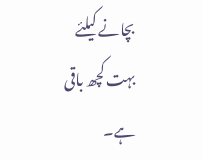بچانے کیلئے بہت کچھ باقی ہے۔